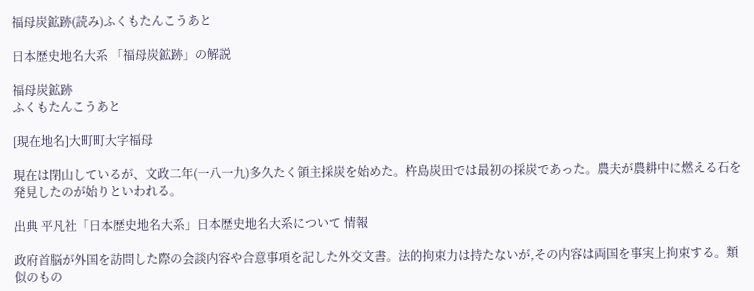福母炭鉱跡(読み)ふくもたんこうあと

日本歴史地名大系 「福母炭鉱跡」の解説

福母炭鉱跡
ふくもたんこうあと

[現在地名]大町町大字福母

現在は閉山しているが、文政二年(一八一九)多久たく領主採炭を始めた。杵島炭田では最初の採炭であった。農夫が農耕中に燃える石を発見したのが始りといわれる。

出典 平凡社「日本歴史地名大系」日本歴史地名大系について 情報

政府首脳が外国を訪問した際の会談内容や合意事項を記した外交文書。法的拘束力は持たないが,その内容は両国を事実上拘束する。類似のもの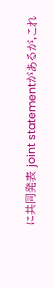に共同発表 joint statementがあるが,これ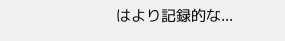はより記録的な...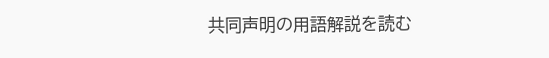共同声明の用語解説を読む